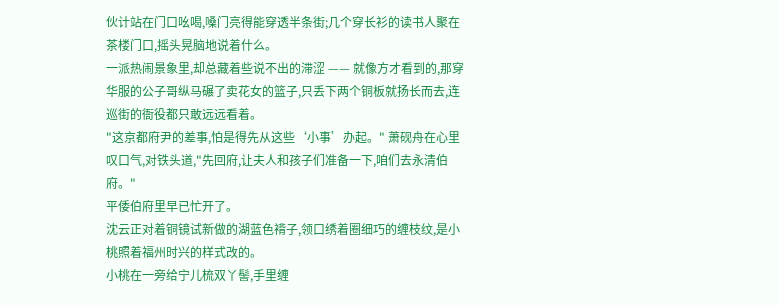伙计站在门口吆喝,嗓门亮得能穿透半条街;几个穿长衫的读书人聚在茶楼门口,摇头晃脑地说着什么。
一派热闹景象里,却总藏着些说不出的滞涩 —— 就像方才看到的,那穿华服的公子哥纵马碾了卖花女的篮子,只丢下两个铜板就扬长而去,连巡街的衙役都只敢远远看着。
"这京都府尹的差事,怕是得先从这些‘小事’办起。" 萧砚舟在心里叹口气,对铁头道,"先回府,让夫人和孩子们准备一下,咱们去永清伯府。"
平倭伯府里早已忙开了。
沈云正对着铜镜试新做的湖蓝色褙子,领口绣着圈细巧的缠枝纹,是小桃照着福州时兴的样式改的。
小桃在一旁给宁儿梳双丫髻,手里缠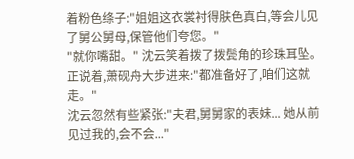着粉色绦子:"姐姐这衣裳衬得肤色真白,等会儿见了舅公舅母,保管他们夸您。"
"就你嘴甜。" 沈云笑着拨了拨鬓角的珍珠耳坠。
正说着,萧砚舟大步进来:"都准备好了,咱们这就走。"
沈云忽然有些紧张:"夫君,舅舅家的表妹... 她从前见过我的,会不会..."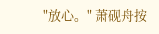"放心。" 萧砚舟按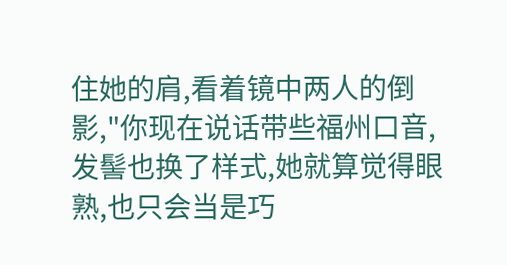住她的肩,看着镜中两人的倒影,"你现在说话带些福州口音,发髻也换了样式,她就算觉得眼熟,也只会当是巧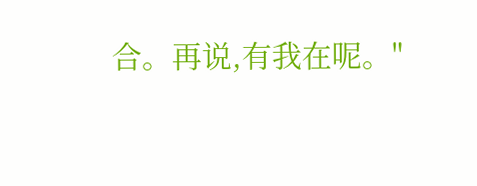合。再说,有我在呢。"